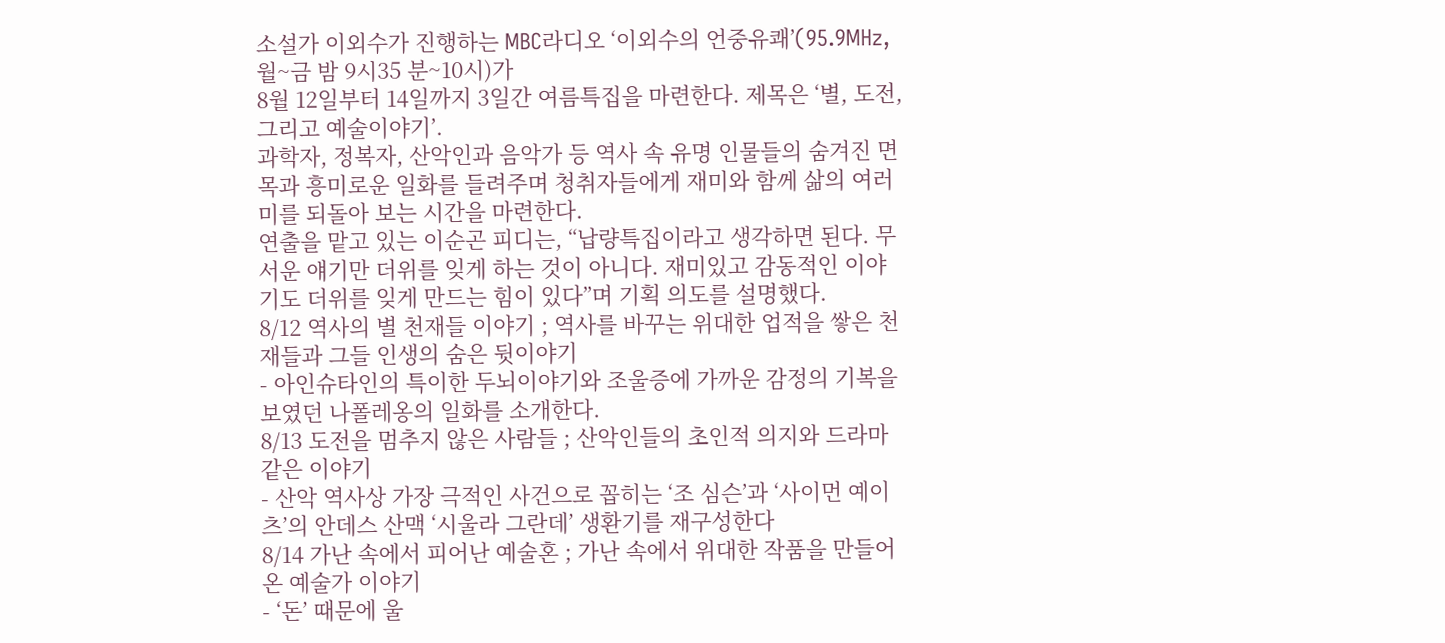소설가 이외수가 진행하는 MBC라디오 ‘이외수의 언중유쾌’(95.9MHz, 월~금 밤 9시35 분~10시)가
8월 12일부터 14일까지 3일간 여름특집을 마련한다. 제목은 ‘별, 도전, 그리고 예술이야기’.
과학자, 정복자, 산악인과 음악가 등 역사 속 유명 인물들의 숨겨진 면목과 흥미로운 일화를 들려주며 청취자들에게 재미와 함께 삶의 여러 미를 되돌아 보는 시간을 마련한다.
연출을 맡고 있는 이순곤 피디는, “납량특집이라고 생각하면 된다. 무서운 얘기만 더위를 잊게 하는 것이 아니다. 재미있고 감동적인 이야기도 더위를 잊게 만드는 힘이 있다”며 기획 의도를 설명했다.
8/12 역사의 별 천재들 이야기 ; 역사를 바꾸는 위대한 업적을 쌓은 천재들과 그들 인생의 숨은 뒷이야기
- 아인슈타인의 특이한 두뇌이야기와 조울증에 가까운 감정의 기복을 보였던 나폴레옹의 일화를 소개한다.
8/13 도전을 멈추지 않은 사람들 ; 산악인들의 초인적 의지와 드라마 같은 이야기
- 산악 역사상 가장 극적인 사건으로 꼽히는 ‘조 심슨’과 ‘사이먼 예이츠’의 안데스 산맥 ‘시울라 그란데’ 생환기를 재구성한다
8/14 가난 속에서 피어난 예술혼 ; 가난 속에서 위대한 작품을 만들어온 예술가 이야기
- ‘돈’ 때문에 울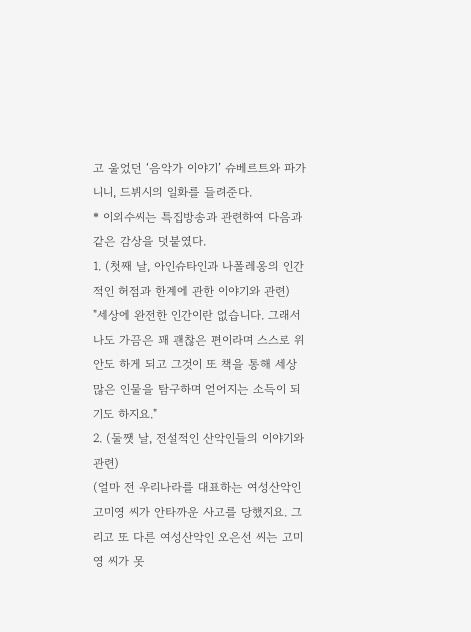고 울었던 ‘음악가 이야기’ 슈베르트와 파가니니, 드뷔시의 일화를 들려준다.
* 이외수씨는 특집방송과 관련하여 다음과 같은 감상을 덧붙였다.
1. (첫째 날, 아인슈타인과 나폴레옹의 인간적인 허점과 한계에 관한 이야기와 관련)
"세상에 완전한 인간이란 없습니다. 그래서 나도 가끔은 꽤 괜찮은 편이라며 스스로 위안도 하게 되고 그것이 또 책을 통해 세상 많은 인물을 탐구하며 얻어지는 소득이 되기도 하지요."
2. (둘쨋 날, 전설적인 산악인들의 이야기와 관련)
(얼마 전 우리나라를 대표하는 여성산악인 고미영 씨가 안타까운 사고를 당했지요. 그리고 또 다른 여성산악인 오은선 씨는 고미영 씨가 못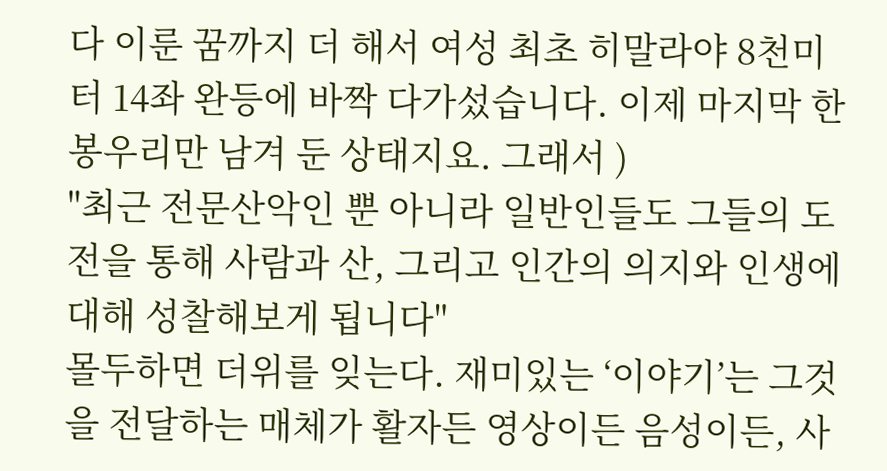다 이룬 꿈까지 더 해서 여성 최초 히말라야 8천미터 14좌 완등에 바짝 다가섰습니다. 이제 마지막 한 봉우리만 남겨 둔 상태지요. 그래서 )
"최근 전문산악인 뿐 아니라 일반인들도 그들의 도전을 통해 사람과 산, 그리고 인간의 의지와 인생에 대해 성찰해보게 됩니다"
몰두하면 더위를 잊는다. 재미있는 ‘이야기’는 그것을 전달하는 매체가 활자든 영상이든 음성이든, 사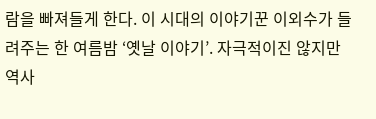람을 빠져들게 한다. 이 시대의 이야기꾼 이외수가 들려주는 한 여름밤 ‘옛날 이야기’. 자극적이진 않지만 역사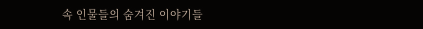속 인물들의 숨겨진 이야기들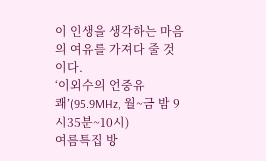이 인생을 생각하는 마음의 여유를 가져다 줄 것이다.
‘이외수의 언중유쾌’(95.9MHz, 월~금 밤 9시35분~10시)
여름특집 방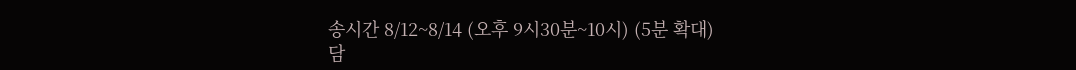송시간 8/12~8/14 (오후 9시30분~10시) (5분 확대)
담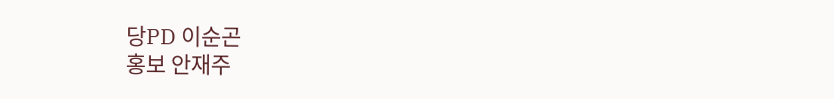당PD 이순곤
홍보 안재주